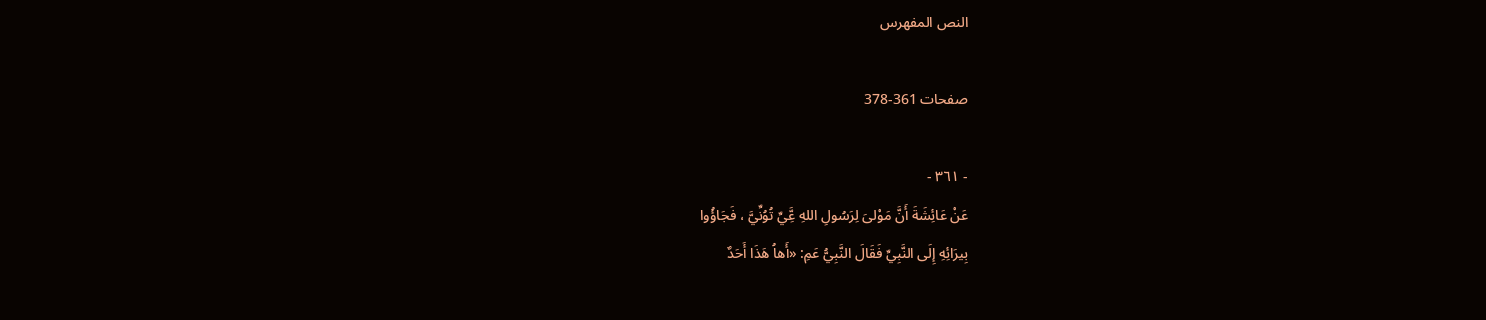النص المفهرس

صفحات 361-378

- ٣٦١ -
عَنْ عَائِشَةَ أَنَّ مَوْلىَ لِرَسُولِ اللهِ عَِّيِّ تُوُنِّيَّ ، فَجَاؤُوا
بِيرَائِهِ إِلَى النَّبِيِّ فَقَالَ النَّبِيُّ عَمِ: «أَهاُ هَذَا أَحَدٌ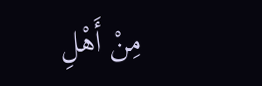مِنْ أَهْلِ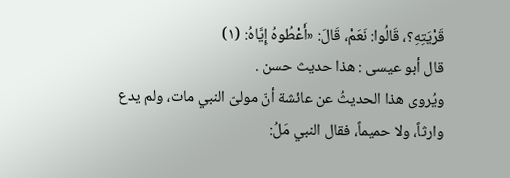قَرْيَتِهِ؟، قَالُوا: نَعَمْ، قَالَ: «أَعْطُوهُ إِيَّاهُ: (١)
قال أبو عيسى : هذا حديث حسن .
ويُروى هذا الحديثُ عن عائشة أنّ مولىّ النبي مات، ولم يدع
وارثاً، ولا حميماً، فقال النبي مَلُ: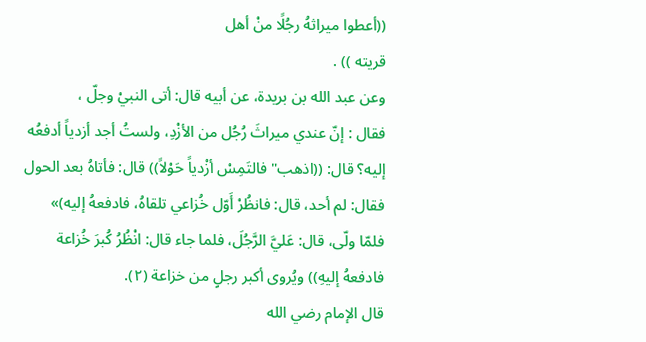((أعطوا ميراثهُ رجُلًا منْ أهل
قريته )) .
وعن عبد الله بن بريدة، عن أبيه قال: أتى النبيْ وجلّ ،
فقال : إنّ عندي ميراثَ رُجُل من الأزْدِ، ولستُ أجد أزدياً أدفعُه
إليه؟ قال: ((اذهب" فالتَمِسْ أزْدياً حَوْلاً)) قال: فأتاهُ بعد الحول
فقال: لم أحد، قال: فانظُرْ أَوّل خُزاعي تلقاهُ، فادفعهُ إليه)»
فلمّا ولّى، قال: عَليَّ الرَّجُلَ، فلما جاء قال: انْظُرُ كُبرَ خُزاعة
فادفعهُ إليهِ)) ويُروى أكبر رجلٍ من خزاعة (٢).
قال الإمام رضي الله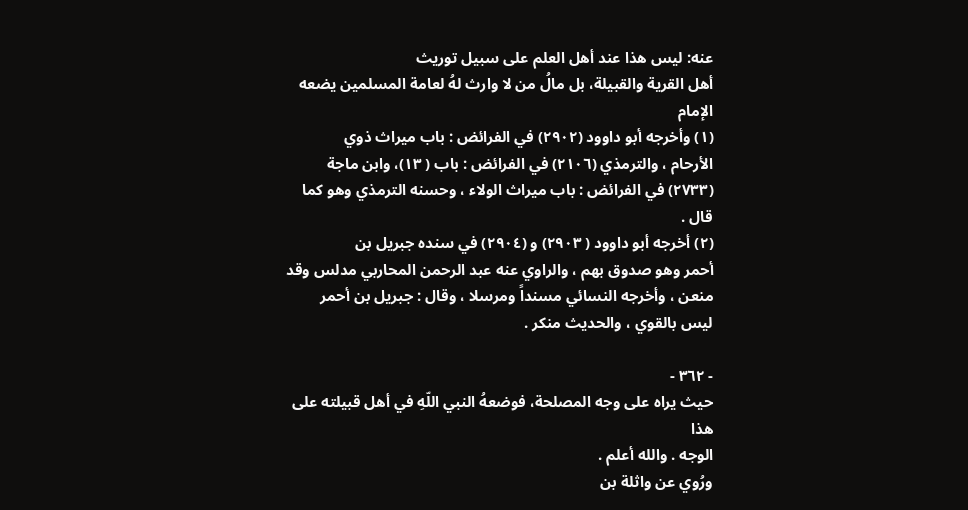عنه: ليس هذا عند أهل العلم على سبيل توريث
أهل القرية والقبيلة، بل مالُ من لا وارث لهُ لعامة المسلمين يضعه الإمام
(١) وأخرجه أبو داوود (٢٩٠٢) في الفرائض : باب ميراث ذوي
الأرحام ، والترمذي (٢١٠٦) في الفرائض : باب ( ١٣)، وابن ماجة
(٢٧٣٣) في الفرائض : باب ميراث الولاء ، وحسنه الترمذي وهو كما
قال .
(٢) أخرجه أبو داوود ( ٢٩٠٣) و (٢٩٠٤) في سنده جبريل بن
أحمر وهو صدوق بهم ، والراوي عنه عبد الرحمن المحاربي مدلس وقد
منعن ، وأخرجه النسائي مسنداً ومرسلا ، وقال : جبريل بن أحمر
ليس بالقوي ، والحديث منكر .

- ٣٦٢ -
حيث يراه على وجه المصلحة، فوضعهُ النبي اللّهِ في أهل قبيلته على هذا
الوجه . والله أعلم .
ورُوي عن واثلة بن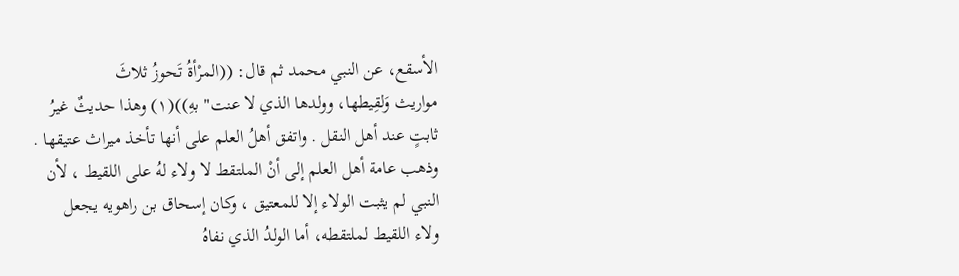الأسقع، عن النبي محمد ثم قال: ((المرْأةُ تَحوزُ ثلاثَ
مواريث وَلقِيطها، وولدها الذي لا عنت" بهِ))(١) وهذا حديثٌ غيرُ
ثابتٍ عند أهل النقل . واتفق أهلُ العلم على أنها تأخذ ميراث عتيقها .
وذهب عامة أهل العلم إلى أنْ الملتقط لا ولاء لهُ على اللقيط ، لأن
النبي لم يثبت الولاء إلا للمعتيق ، وكان إسحاق بن راهويه يجعل
ولاء اللقيط لملتقطه، أما الولدُ الذي نفاهُ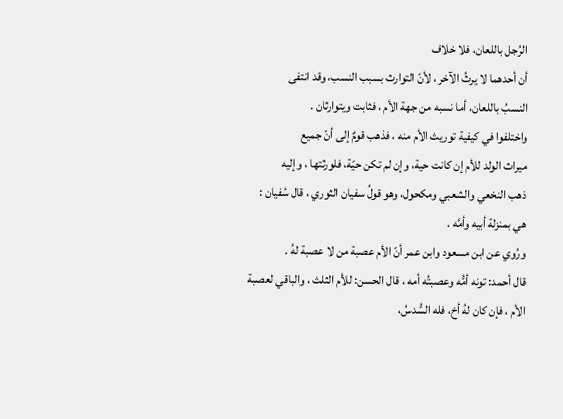الرُجل باللعان، فلا خلاف
أن أحدهما لا يرثُ الآخر ، لأنّ التوارث بسبب النسب، وقد انتفى
النسبُ باللعان، أما نسبه من جهة الأم ، فثابت ويتوارثان .
واختلفوا في كيفية توريث الأم منه ، فذهب قومٌ إلى أنّ جميع
ميراث الولد للأم إن كانت حية، وإن لم تكن حيّة، فلورثتها ، وإليه
ذهب النخعي والشعبي ومكحول، وهو قولُ سفيان الثوري ، قال سُفيان :
هي بمنزلة أبيه وأمَّه .
ورُوي عن ابن مسعود وابن عمر أنّ الأم عصبة من لا عصبة لهُ .
قال أحمد: تونه أمُّه وعصبتُه أمه ، قال الحسن: للأم الثلث ، والباقي لعصبة
الأم ، فإن كان لهُ أخ، فله السُّدسُ،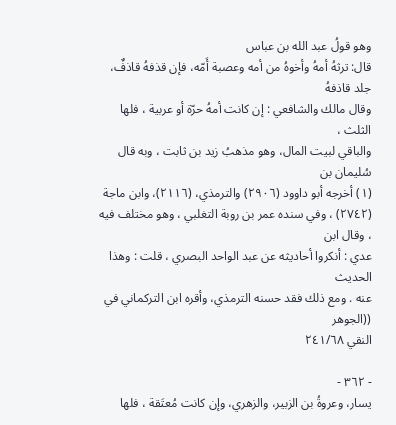وهو قولُ عبد الله بن عباس
قال: ترثهُ أمهُ وأخوهُ من أمه وعصبة أَمّه، فإن قذفهُ قاذفٌ، جلد قاذفهُ
وقال مالك والشافعي : إن كانت أمهُ حرّة أو عربية ، فلها الثلث ،
والباقي لبيت المال، وهو مذهبُ زيد بن ثابت ، وبه قال سُليمان بن
(١) أخرجه أبو داوود (٢٩٠٦) والترمذي، (٢١١٦)، وابن ماجة
(٢٧٤٢) ، وفي سنده عمر بن روبة التغلبي ، وهو مختلف فيه ، وقال ابن
عدي : أنكروا أحاديثه عن عبد الواحد البصري ، قلت : وهذا الحديث
عنه . ومع ذلك فقد حسنه الترمذي، وأقره ابن التركماني في ((الجوهر
النقي ٢٤١/٦٨

- ٣٦٢ -
يسار، وعروةُ بن الزبير، والزهري، وإن كانت مُعتَقة ، فلها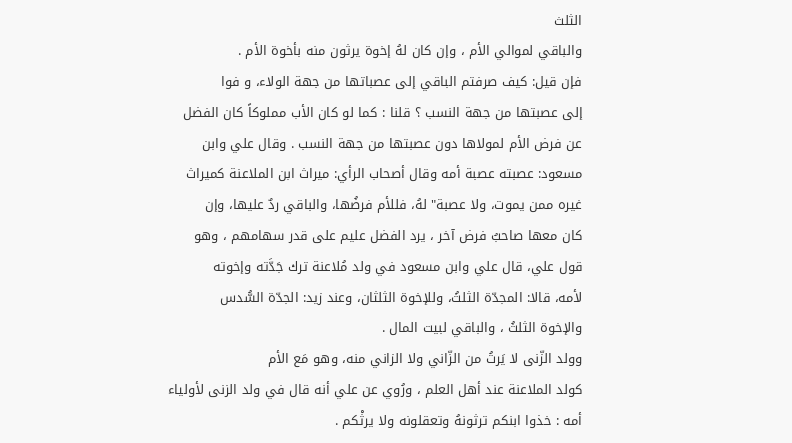الثلث
والباقي لموالي الأم ، وإن كان لهُ إخوة يرثون منه بأخوة الأم .
فإن قيل: كيف صرفتم الباقي إلى عصباتها من جهة الولاء، و فوا
إلى عصبتها من جهة النسب ؟ قلنا : كما لو كان الأب مملوكاً كان الفضل
عن فرض الأم لمولاها دون عصبتها من جهة النسب . وقال علي وابن
مسعود: عصبته عصبة أمه وقال أصحاب الرأي: ميراث ابن الملاعنة كميراث
غيره ممن يموت، ولا عصبة" لهُ، فللأم فرضُها، والباقي ردٌ عليها، وإن
كان معها صاحبُ فرض آخر ، يرد الفضل عليم على قدر سهامهم ، وهو
قول علي، قال علي وابن مسعود في ولد مُلاعنة ترك جَدَّته وإخوته
لأمه، قالا: المجدّة الثلثُ، وللإخوة الثلثان، وعند زيد: الجدّة السُّدس
والإخوة الثلثُ ، والباقي لبيت المال .
وولد الزّنى لا يَرتُ من الزّاني ولا الزاني منه، وهو مَع الأم
كولد الملاعنة عند أهل العلم ، ورُوي عن علي أنه قال في ولد الزنى لأولياء
أمه : خذوا ابنكم ترثونهُ وتعقلونه ولا يرثْكم .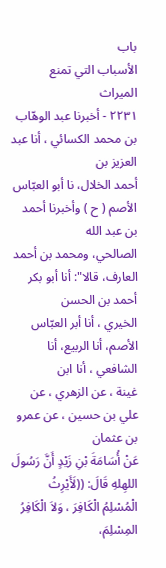باب
الأسباب التي تمنع الميراث
٢٢٣١ - أخبرنا عبد الوهّاب بن محمد الكسائي ، أنا عبد العزيز بن
أحمد الخلال، نا أبو العبّاس الأصم ( ح ) وأخبرنا أحمد بن عبد الله
الصالحي، ومحمد بن أحمد العارف، قالا": أنا أبو بكر أحمد بن الحسن
الخيري ، أنا أبر العبّاس الأصم، أنا الربيع، أنا الشافعي ، أنا ابن
غينة ، عن الزهري ، عن علي بن حسين ، عن عمرو بن عثمان
عَنْ أُسَامَةَ بْنِ زَيْدٍ أَنَّ رَسُولَ اللهِلهِ قَالَ: ((لَأَيْرِثُ
الْمُسْلِمُ الْكَافِرَ ، وَلاَ الْكَافِرُ المِسْلِمَ،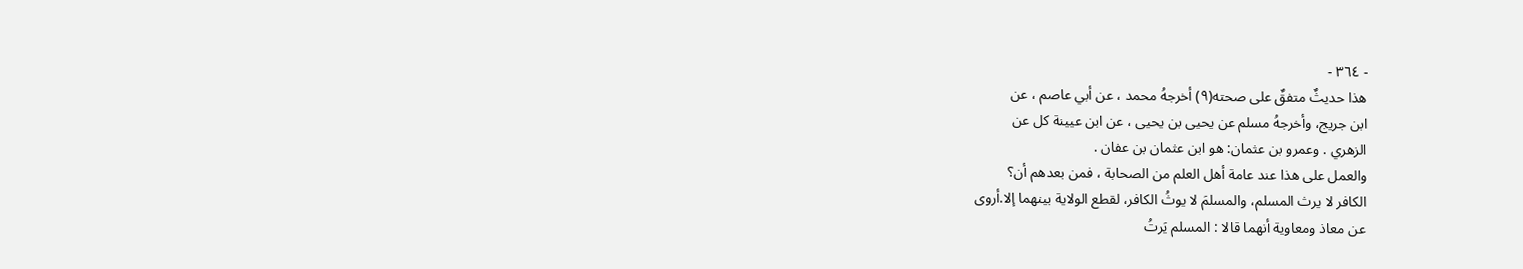- ٣٦٤ -
هذا حديثٌ متفقٌ على صحته(٩) أخرجهُ محمد ، عن أبي عاصم ، عن
ابن جريج، وأخرجهُ مسلم عن يحيى بن يحيى ، عن ابن عيينة كل عن
الزهري . وعمرو بن عثمان: هو ابن عثمان بن عفان .
والعمل على هذا عند عامة أهل العلم من الصحابة ، فمن بعدهم أن؟
الكافر لا يرث المسلم، والمسلمَ لا يوثُ الكافر، لقطع الولاية بينهما إلا.أروى
عن معاذ ومعاوية أنهما قالا : المسلم يَرتُ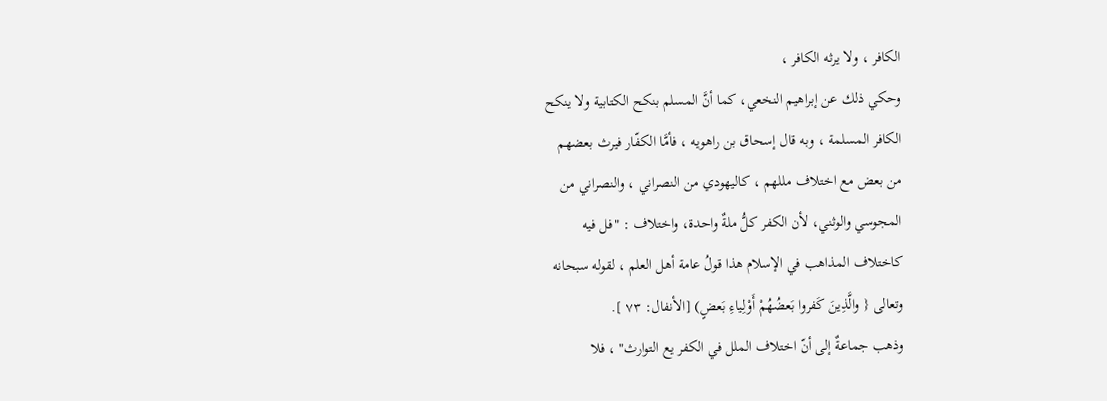الكافر ، ولا يرثه الكافر ،
وحكي ذلك عن إبراهيم النخعي، كما أنَّ المسلم بنكح الكتابية ولا ينكح
الكافر المسلمة ، وبه قال إسحاق بن راهويه ، فأمَّا الكفّار فيرث بعضهم
من بعض مع اختلاف مللهم ، كاليهودي من النصراني ، والنصراني من
المجوسي والوثني، لأن الكفر كلُّ ملةٌ واحدة، واختلاف : "فل فيه
كاختلاف المذاهب في الإسلام هذا قولُ عامة أهل العلم ، لقوله سبحانه
وتعالى { والَّذِينَ كَفروا بَعضُهُمْ أَوْلِياءِ بَعضٍ) [الأنفال: ٧٣ ].
وذهب جماعةٌ إلى أنّ اختلاف الملل في الكفر يع التوارث" ، فلا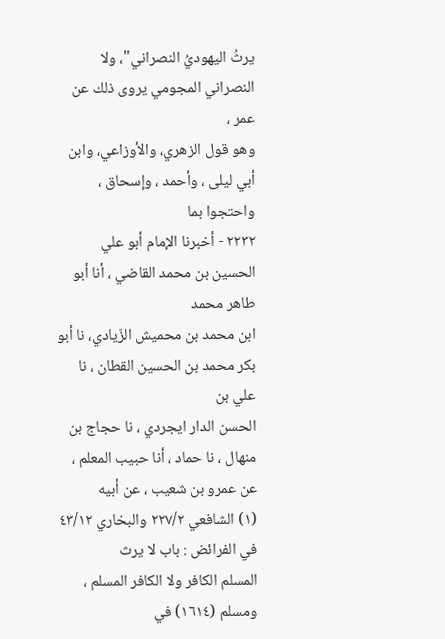يرثُ اليهوديُ النصراني"، ولا النصراني المجومي يروى ذلك عن عمر ،
وهو قول الزهري، والأوزاعي، وابن أبي ليلى ، وأحمد ، وإسحاق ،
واحتجوا بما
٢٢٣٢ - أخبرنا الإمام أبو علي الحسين بن محمد القاضي ، أنا أبو طاهر محمد
ابن محمد بن محميش الزّيادي، نا أبو بكر محمد بن الحسين القطان ، نا علي بن
الحسن الدار ايجردي ، نا حجاج بن منهال ، نا حماد ، أنا حبيب المعلم ،
عن عمرو بن شعيب ، عن أبيه
(١) الشافعي ٢٢٧/٢ والبخاري ٤٣/١٢ في الفرائض : باب لا يرث
المسلم الكافر ولا الكافر المسلم ، ومسلم (١٦١٤) في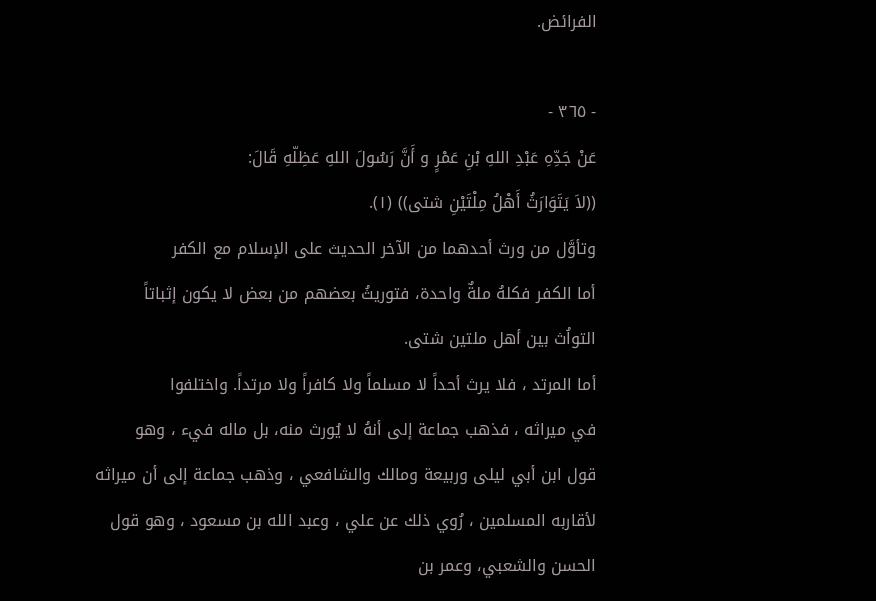الفرائض.

- ٣٦٥ -
عَنْ جَدِّهِ عَبْدِ اللهِ بْنِ عَمْرٍ و أَنَّ رَسُولَ اللهِ عَظِلّهِ قَالَ:
((لاَ يَتَوَارَثُ أَهْلُ مِلْتَيْنِ شتى)) (١).
وتأوَّل من ورث أحدهما من الآخر الحديث على الإسلام مع الكفر
أما الكفر فكلهُ ملةٌ واحدة، فتوريثُ بعضهم من بعض لا يكون إثباتاً
التواُث بين أهل ملتين شتى.
أما المرتد ، فلا يرث أحداً لا مسلماً ولا كافراً ولا مرتداً. واختلفوا
في ميراثه ، فذهب جماعة إلى أنهُ لا يُورث منه، بل ماله فيء ، وهو
قول ابن أبي ليلى وربيعة ومالك والشافعي ، وذهب جماعة إلى أن ميراثه
لأقاربه المسلمين ، رُوي ذلك عن علي ، وعبد الله بن مسعود ، وهو قول
الحسن والشعبي، وعمر بن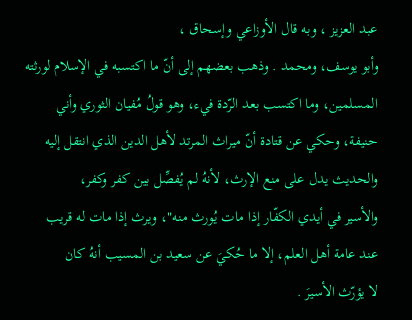عبد العزيز ، وبه قال الأوزاعي وإسحاق ،
وأبو يوسف، ومحمد . وذهب بعضهم إلى أنّ ما اكتسبه في الإسلام لورثته
المسلمين، وما اكتسب بعد الرّدة فيء، وهو قولُ مُفيان الثوري وأني
حنيفة، وحكي عن قتادة أنّ ميراث المرتد لأهل الدين الذي انتقل إليه
والحديث يدل على منع الإرث، لأنهُ لم يُفصِّل بين كفر وكفر،
والأسير في أيدي الكفّار إذا مات يُورث منه"، ويرث إذا مات له قريب
عند عامة أهل العلم، إلا ما حُكيَ عن سعيد بن المسيب أنهُ كان
لا يؤرّث الأسيرَ .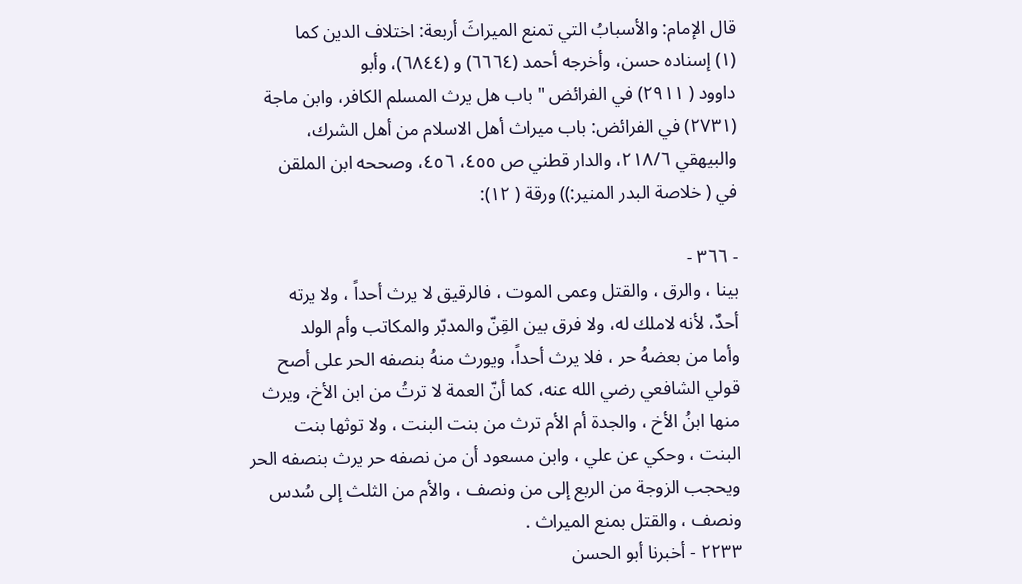قال الإمام: والأسبابُ التي تمنع الميراثَ أربعة: اختلاف الدين كما
(١) إسناده حسن، وأخرجه أحمد (٦٦٦٤) و (٦٨٤٤)، وأبو
داوود ( ٢٩١١) في الفرائض " باب هل يرث المسلم الكافر، وابن ماجة
(٢٧٣١) في الفرائض: باب ميراث أهل الاسلام من أهل الشرك،
والبيهقي ٢١٨/٦، والدار قطني ص ٤٥٥، ٤٥٦، وصححه ابن الملقن
في ( خلاصة البدر المنير:)) ورقة ( ١٢):

- ٣٦٦ -
بينا ، والرق ، والقتل وعمى الموت ، فالرقيق لا يرث أحداً ، ولا يرته
أحدٌ، لأنه لاملك له، ولا فرق بين القِنّ والمدبّر والمكاتب وأم الولد
وأما من بعضهُ حر ، فلا يرث أحداً، ويورث منهُ بنصفه الحر على أصح
قولي الشافعي رضي الله عنه، كما أنّ العمة لا ترتُ من ابن الأخ، ويرث
منها ابنُ الأخ ، والجدة أم الأم ترث من بنت البنت ، ولا توثها بنت
البنت ، وحكي عن علي ، وابن مسعود أن من نصفه حر يرث بنصفه الحر
ويحجب الزوجة من الربع إلى من ونصف ، والأم من الثلث إلى سُدس
ونصف ، والقتل بمنع الميراث .
٢٢٣٣ - أخبرنا أبو الحسن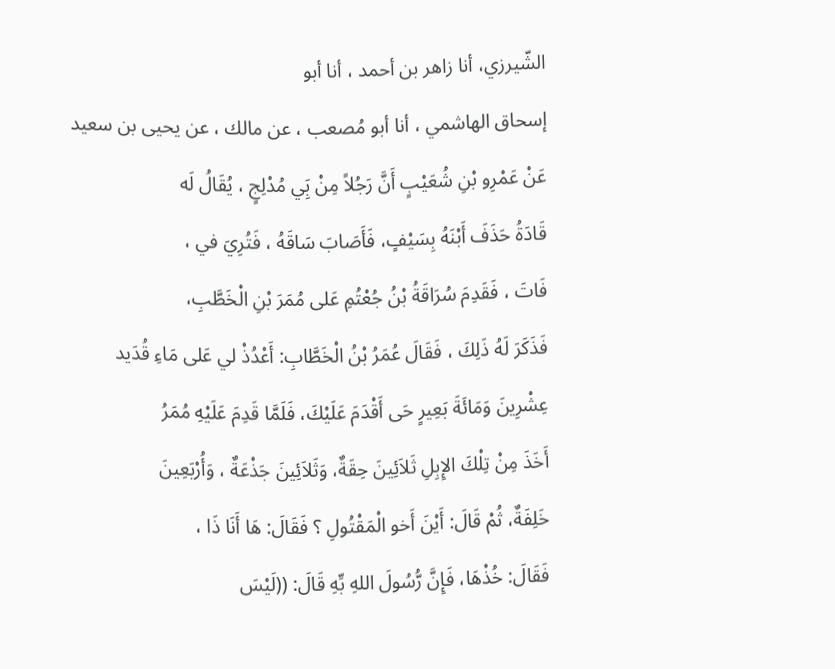الشّيرزي، أنا زاهر بن أحمد ، أنا أبو
إسحاق الهاشمي ، أنا أبو مُصعب ، عن مالك ، عن يحيى بن سعيد
عَنْ عَمْرِو بْنِ شُعَيْبٍ أَنَّ رَجُلاً مِنْ بَِي مُدْلِجٍ ، يُقَالُ لَه
قَادَةُ حَذَفَ أَبْنَهُ بِسَيْفٍ، فَأَصَابَ سَاقَهُ ، فَتُرِيَ في ،
فَاتَ ، فَقَدِمَ سُرَاقَةُ بْنُ جُعْتُمِ عَلى مُمَرَ بْنِ الْخَطَّبِ،
فَذَكَرَ لَهُ ذَلِكَ ، فَقَالَ عُمَرُ بْنُ الْخَطَّابِ: أَعْدُذْ لي عَلى مَاءِ قُدَيد
عِشْرِينَ وَمَائَةَ بَعِيرٍ حَى أَقْدَمَ عَلَيْكَ، فَلَمَّا قَدِمَ عَلَيْهِ مُمَرُ
أَخَذَ مِنْ تِلْكَ الإِبِلِ ثَلاَئِينَ حِقَةٌ، وَثَلاَئِينَ جَذْعَةٌ ، وَأُرْبَعِينَ
خَلِفَةٌ، ثُمْ قَالَ: أَيْنَ أَخو الْمَقْتُولِ ؟ فَقَالَ: هَا أَنَا ذَا ،
فَقَالَ: خُذْهَا، فَإِنَّ رُّسُولَ اللهِ بِّهِ قَالَ: ((لَيْسَ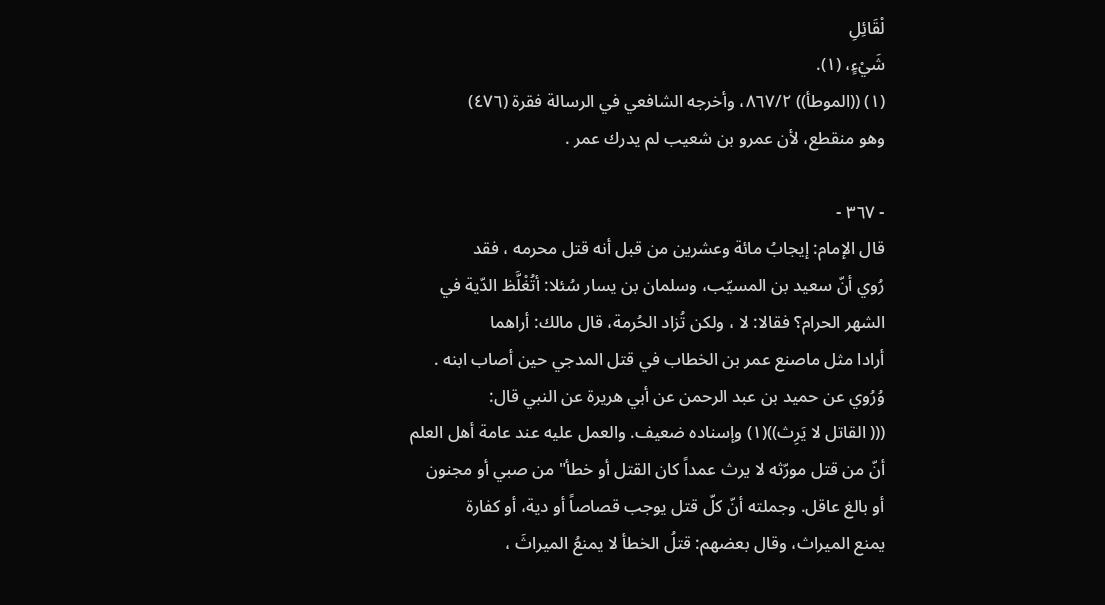لْقَائِلِ
شَيْءٍ، (١).
(١) ((الموطأ)) ٨٦٧/٢، وأخرجه الشافعي في الرسالة فقرة (٤٧٦)
وهو منقطع، لأن عمرو بن شعيب لم يدرك عمر .

- ٣٦٧ -
قال الإمام: إيجابُ مائة وعشرين من قبل أنه قتل محرمه ، فقد
رُوي أنّ سعيد بن المسيّب، وسلمان بن يسار سُئلا: أتُغْلَّظ الدّية في
الشهر الحرام؟ فقالا: لا ، ولكن تُزاد الحُرمة، قال مالك: أراهما
أرادا مثل ماصنع عمر بن الخطاب في قتل المدجي حين أصاب ابنه .
وُرُوي عن حميد بن عبد الرحمن عن أبي هريرة عن النبي قال:
((( القاتل لا يَرِث))(١) وإسناده ضعيف. والعمل عليه عند عامة أهل العلم
أنّ من قتل مورّثه لا يرث عمداً كان القتل أو خطأ" من صبي أو مجنون
أو بالغ عاقل. وجملته أنّ كلّ قتل يوجب قصاصاً أو دية، أو كفارة
يمنع الميراث، وقال بعضهم: قتلُ الخطأ لا يمنعُ الميراثَ ،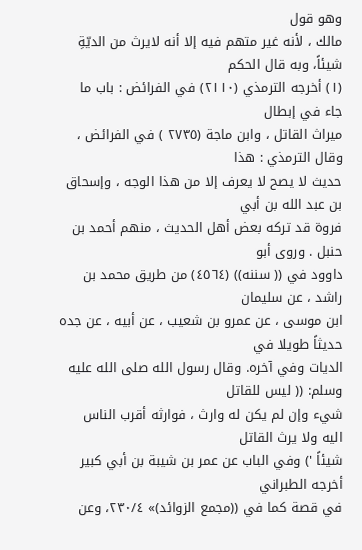وهو قول
مالك ، لأنه غير متهم فيه إلا أنه لايرث من الديّةِ شيئاً، وبه قال الحكم
(١) أخرجه الترمذي (٢١١٠) في الفرائض : باب ما جاء في إبطال
ميراث القاتل ، وابن ماجة (٢٧٣٥ ) في الفرائض ، وقال الترمذي : هذا
حديث لا يصح لا يعرف إلا من هذا الوجه ، وإسحاق بن عبد الله بن أبي
فروة قد تركه بعض أهل الحديث ، منهم أحمد بن حنبل . وروى أبو
داوود في (( سننه)) (٤٥٦٤) من طريق محمد بن راشد ، عن سليمان
ابن موسى ، عن عمرو بن شعيب ، عن أبيه ، عن جده حديثاً طويلا في
الديات وفي آخره. وقال رسول الله صلى الله عليه وسلم: (( ليس للقاتل
شيء وإن لم يكن له وارث ، فوارثه أقرب الناس اليه ولا يرث القاتل
شيئاً ') وفي الباب عن عمر بن شيبة بن أبي كبير أخرجه الطبراني
في قصة كما في ((مجمع الزوائد)» ٢٣٠/٤، وعن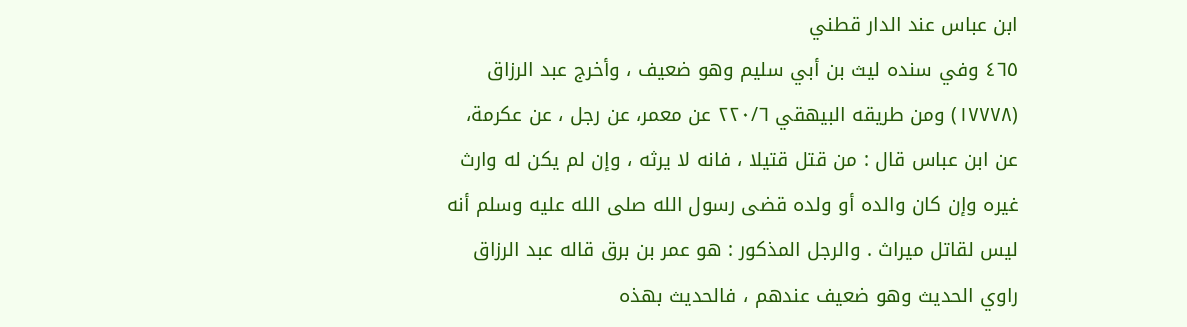ابن عباس عند الدار قطني
٤٦٥ وفي سنده ليث بن أبي سليم وهو ضعيف ، وأخرج عبد الرزاق
(١٧٧٧٨) ومن طريقه البيهقي ٢٢٠/٦ عن معمر، عن رجل ، عن عكرمة،
عن ابن عباس قال : من قتل قتيلا ، فانه لا يرثه ، وإن لم يكن له وارث
غيره وإن كان والده أو ولده قضى رسول الله صلى الله عليه وسلم أنه
ليس لقاتل ميراث . والرجل المذكور : هو عمر بن برق قاله عبد الرزاق
راوي الحديث وهو ضعيف عندهم ، فالحديث بهذه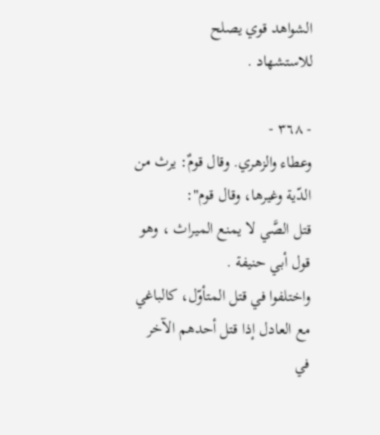الشواهد قوي يصلح
للاستشهاد .

- ٣٦٨ -
وعطاء والزهري. وقال قومٌ: يرث من الدّية وغيرها، وقال قوم":
قتل الصَّي لا يمنع الميراث ، وهو قول أبي حنيفة .
واختلفوا في قتل المتأوّل، كالباغي مع العادل إذا قتل أحدهم الآخر
في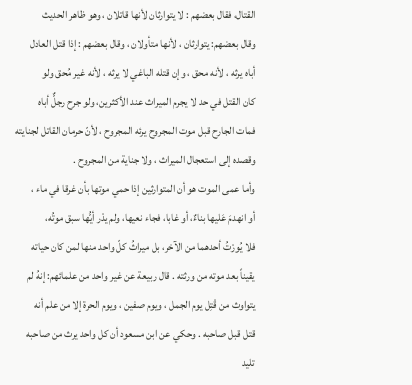القتال، فقال بعضهم : لا يتوارثان لأنها قاتلان ، وهو ظاهر الحديث
وقال بعضهم: يتوارثان ، لأنها متأولان ، وقال بعضهم : إذا قتل العادل
أباه يرثه ، لأنه محق ، وإن قتله الباغي لا يرثه ، لأنه غير مُحق ولو
كان القتل في حد لا يجرم الميراث عند الأكثرين، ولو جرح رجلٌّ أباه
فمات الجارح قبل موت المجروح يرئه المجروح ، لأنّ حرمان القاتل لجنايته
وقصده إلى استعجال الميراث ، ولا جناية من المجروح .
وأما عمى الموت هو أن المتوارثين إذا حمي موتها بأن غرقا في ماء ،
أو انهدمَ عَليها بناءٌ، أو غابا، فجاء نعيها، ولم يدْر أيُّها سبق موتُه،
فلا يُورْتُ أحدهما من الآخر، بل ميراثُ كلّ واحد منها لمن كان حياته
يقيناً بعد موته من ورثته . قال ربيعة عن غير واحد من علمائهم: إنهُ لم
يتواوث من قْتِل يوم الجمل ، ويوم صفين ، ويوم الحرة إلا من علم أنه
قتل قبل صاحبه . وحكي عن ابن مسعود أن كل واحد يرث من صاحبه
تليد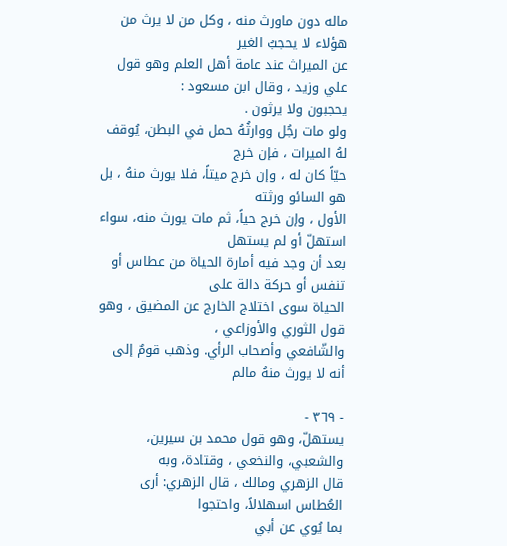ماله دون ماورث منه ، وكل من لا يرث من هؤلاء لا يحجبُ الغير
عن الميراث عند عامة أهل العلم وهو قول علي وزيد ، وقال ابن مسعود :
يحجبون ولا يرثون .
ولو مات رجُل ووارثُهُ حمل في البطن، يُوقف لهُ الميرات ، فإن خرج
حيّاً كان له ، وإن خرج ميتاً، فلا يورث منهُ ، بل هو السائو ورثته
الأول ، وإن خرج حياً، ثم مات يورث منه، سواء استهلّ أو لم يستهل
بعد أن وجد فيه أمارة الحياة من عطاس أو تنفس أو حركة دالة على
الحياة سوى اختلاج الخارج عن المضيق ، وهو قول الثوري والأوزاعي ،
والشّافعي وأصحاب الرأي. وذهب قومٌ إلى أنه لا يورث منهُ مالم

- ٣٦٩ -
يستهلّ، وهو قول محمد بن سيرين، والشعبي، والنخعي ، وقتادة، وبه
قال الزهري ومالك ، قال الزهري: أرى العُطاس اسهلالاً، واحتجوا
بما يُوي عن أبي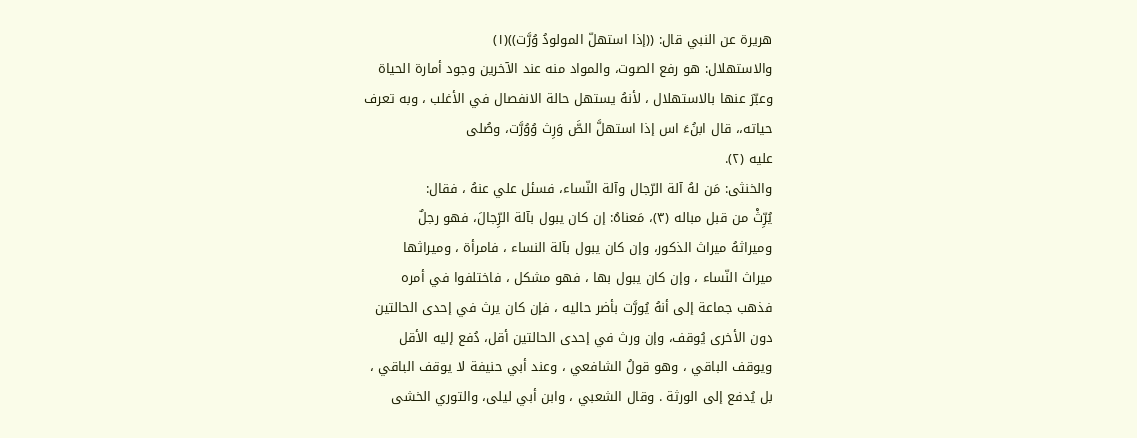هريرة عن النبي قال: ((إذا استهلّ المولودُ وُرَّت))(١)
والاستهلال: هو رفع الصوت، والمواد منه عند الآخرين وجود أمارة الحياة
وعبّرَ عنها بالاستهلال ، لأنهُ يستهل حالة الانفصال في الأغلب ، وبه تعرف
حياته،، قال ابنُءَ اس إذا استهلَّ الصَّ وَرِث وُوُرَّت، وصُلى
عليه (٢).
والخنثى: مَن لهُ آلة الرّجال وآلة النّساء، فسئل علي عنهُ ، فقال:
يُرِّثْ من قبل مباله (٣)، مَعناهُ: إن كان يبول بآلة الرِّجالَ، فهو رجلٌ
وميراثهُ ميراث الذكور، وإن كان يبول بآلة النساء ، فامرأة ، وميراثها
ميراث النّساء ، وإن كان يبول بها ، فهو مشكل ، فاختلفوا في أمره
فذهب جماعة إلى أنهُ يُورَّت بأضر حاليه ، فإن كان يرث في إحدى الحالتين
دون الأخرى يُوقف، وإن ورث في إحدى الحالتين أقل، دُفع إليه الأقل
ويوقف الباقي ، وهو قولُ الشافعي ، وعند أبي حنيفة لا يوقف الباقي ،
بل يُدفع إلى الورثة . وقال الشعبي ، وابن أبي ليلى، والتوري الخشى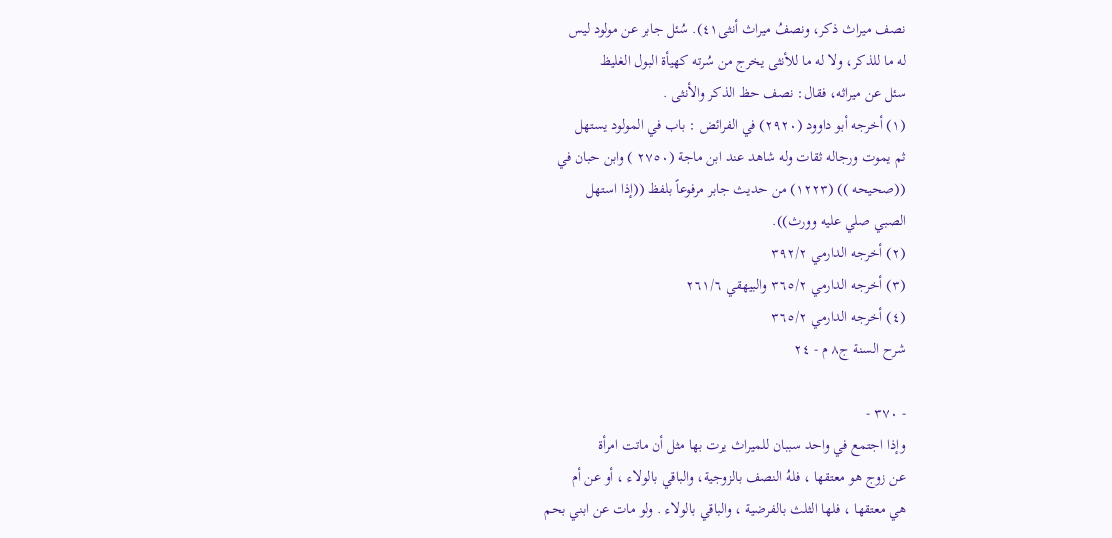نصف ميراث ذكر، ونصفُ ميراث أنثى٤١). سُئل جابر عن مولود ليس
له ما للذكر، ولا له ما للأنثى يخرج من سُرته كهيأة البول الغليظ
سئل عن ميراثه، فقال: نصف حظ الذكر والأنثى .
(١) أخرجه أبو داوود (٢٩٢٠) في الفرائض : باب في المولود يستهل
ثم يموت ورجاله ثقات وله شاهد عند ابن ماجة (٢٧٥٠ ) وابن حبان في
((صحيحه )) (١٢٢٣) من حديث جابر مرفوعاً بلفظ ((إذا استهل
الصبي صلي عليه وورث)).
(٢) أخرجه الدارمي ٣٩٢/٢
(٣) أخرجه الدارمي ٣٦٥/٢ والبيهقي ٢٦١/٦
(٤) أخرجه الدارمي ٣٦٥/٢
شرح السنة ج٨ م - ٢٤

- ٣٧٠ -
وإذا اجتمع في واحد سببان للميراث يرت بها مثل أن ماتت امرأة
عن زوج هو معتقها ، فلهُ النصف بالزوجية، والباقي بالولاء ، أو عن أم
هي معتقها ، فلها الثلث بالفرضية ، والباقي بالولاء . ولو مات عن ابني بحم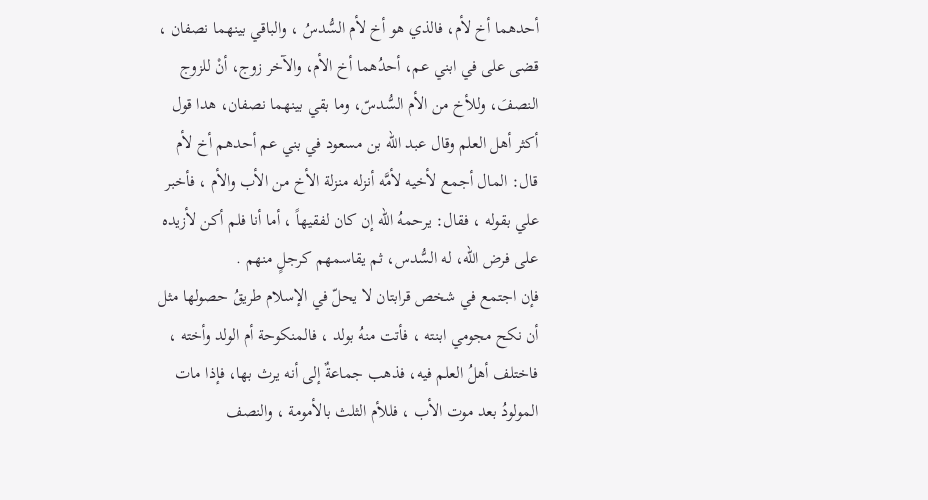أحدهما أخ لأم، فالذي هو أخ لأم السُّدسُ ، والباقي بينهما نصفان ،
قضى على في ابني عم، أحدُهما أخ الأم، والآخر زوج، أنْ للزوج
النصفَ، وللأخ من الأم السُّدسّ، وما بقي بينهما نصفان، هدا قول
أكثر أهل العلم وقال عبد الله بن مسعود في بني عم أحدهم أخ لأم
قال: المال أجمع لأخيه لأمَّه أنزله منزلة الأخ من الأب والأم ، فأخبر
علي بقوله ، فقال: يرحمهُ الله إن كان لفقيهاً ، أما أنا فلم أكن لأزيده
على فرض الله، له السُّدس، ثم يقاسمهم كرجلٍ منهم .
فإن اجتمع في شخص قرابتان لا يحلّ في الإسلام طريقُ حصولها مثل
أن نكح مجومي ابنته ، فأتت منهُ بولد ، فالمنكوحة أم الولد وأخته ،
فاختلف أهلُ العلم فيه، فذهب جماعةٌ إلى أنه يرث بها، فإذا مات
المولودُ بعد موت الأب ، فللأم الثلث بالأمومة ، والنصف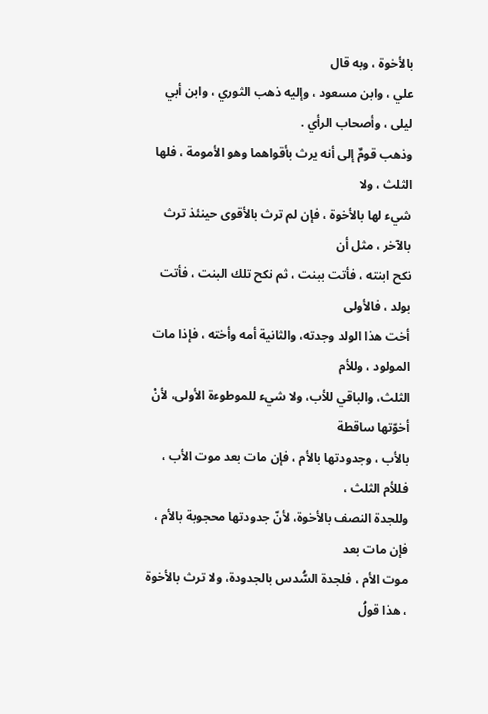بالأخوة ، وبه قال
علي ، وابن مسعود ، وإليه ذهب الثوري ، وابن أبي ليلى ، وأصحاب الرأي .
وذهب قومٌ إلى أنه يرث بأقواهما وهو الأمومة ، فلها الثلث ، ولا
شيء لها بالأخوة ، فإن لم ترث بالأقوى حينئذ ترث بالآخر ، مثل أن
نكح ابنته ، فأتت ببنت ، ثم نكح تلك البنت ، فأتت بولد ، فالأولى
أخت هذا الولد وجدته، والثانية أمه وأخته ، فإذا مات المولود ، وللأم
الثلث، والباقي للأب، ولا شيء للموطوءة الأولى، لأنْ أخوّتها ساقطة
بالأب ، وجدودتها بالأم ، فإن مات بعد موت الأب ، فللأم الثلث ،
وللجدة النصف بالأخوة، لأنّ جدودتها محجوبة بالأم ، فإن مات بعد
موت الأم ، فلجدة السُّدس بالجدودة، ولا ترث بالأخوة ، هذا قولُ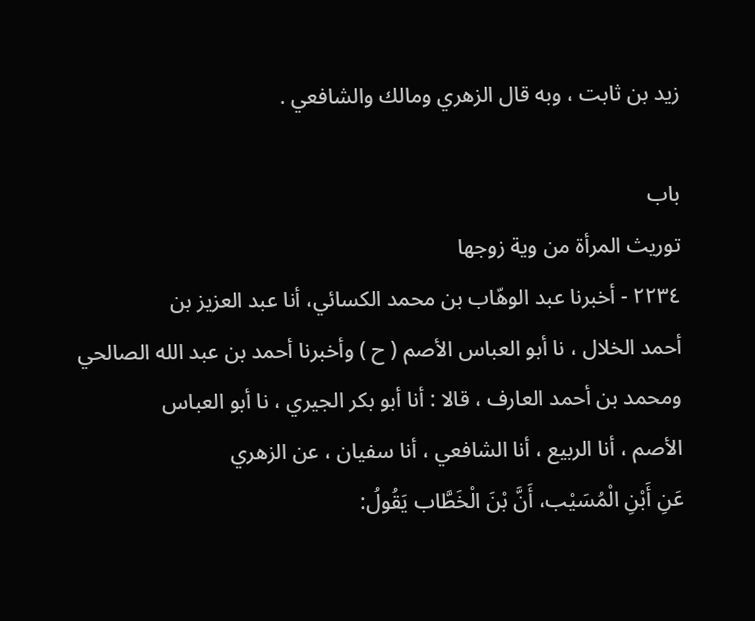زيد بن ثابت ، وبه قال الزهري ومالك والشافعي .

باب
توريث المرأة من وية زوجها
٢٢٣٤ - أخبرنا عبد الوهّاب بن محمد الكسائي، أنا عبد العزيز بن
أحمد الخلال ، نا أبو العباس الأصم ( ح ) وأخبرنا أحمد بن عبد الله الصالحي
ومحمد بن أحمد العارف ، قالا : أنا أبو بكر الجيري ، نا أبو العباس
الأصم ، أنا الربيع ، أنا الشافعي ، أنا سفيان ، عن الزهري
عَنِ أَبْنِ الْمُسَيْب، أَنَّ بْنَ الْخَطَّاب يَقُولُ: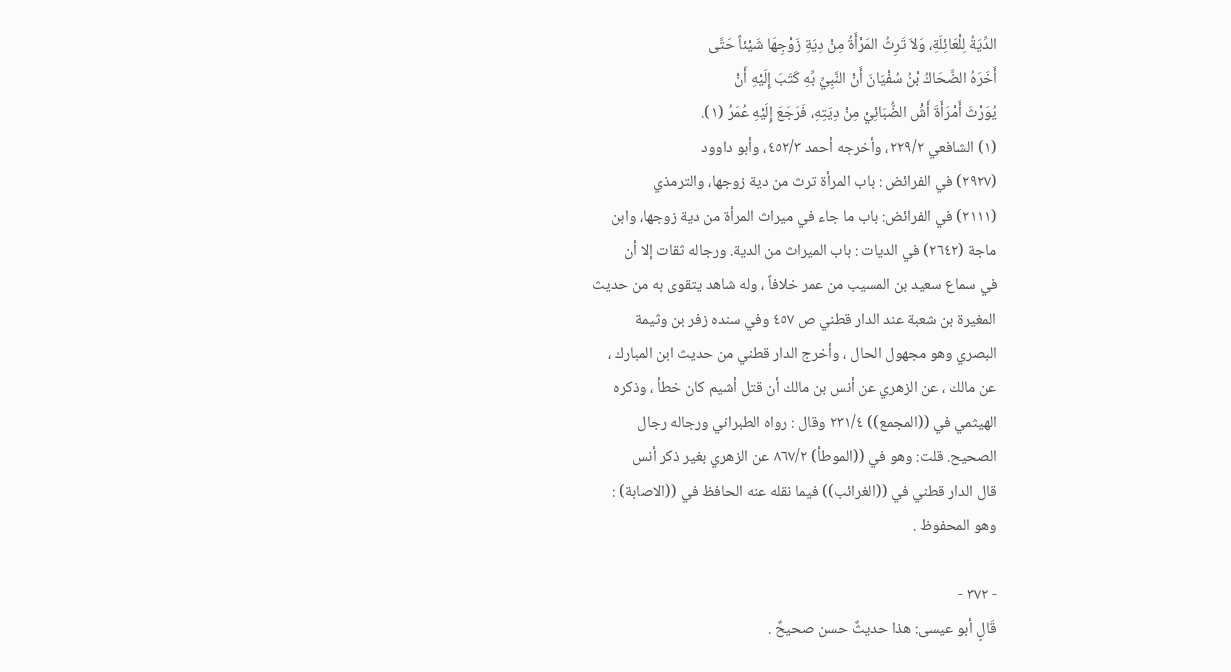الدِّيَةُ لِلْعَائِلَةِ، وَلاَ تَرِثُ المَرْأَةُ مِنْ دِيَةِ زَوْجِهَا شَيْئاً حَتَّى
أَخَرَهُ الضَّحَاكُ بْنُ سُفْيَانَ أَنْ النَّبِيِّ بِّهِ كَتَبَ إِلَيْهِ أَنْ
يُوَرْثَ أَمْرَأَةَ أَشَْ الضُّبَائِيْ مِنْ دِيَتِهِ، فَرَجَعَ إِلَيْهِ عُمَرُ (١).
(١) الشافعي ٢٢٩/٢، وأخرجه أحمد ٤٥٢/٣، وأبو داوود
(٢٩٢٧) في الفرائض : باب المرأة ترث من دية زوجها، والترمذي
(٢١١١) في الفرائض: باب ما جاء في ميراث المرأة من دية زوجها، وابن
ماجة (٢٦٤٢) في الديات : باب الميراث من الدية. ورجاله ثقات إلا أن
في سماع سعيد بن المسيب من عمر خلافاً ، وله شاهد يتقوی به من حديث
المغيرة بن شعبة عند الدار قطني ص ٤٥٧ وفي سنده زفر بن وثيمة
البصري وهو مجهول الحال ، وأخرج الدار قطني من حديث ابن المبارك ،
عن مالك ، عن الزهري عن أنس بن مالك أن قتل أشيم كان خطأ ، وذكره
الهيثمي في ((المجمع)) ٢٣١/٤ وقال : رواه الطبراني ورجاله رجال
الصحيح. قلت: وهو في ((الموطأ) ٨٦٧/٢ عن الزهري بغير ذكر أنس
قال الدار قطني في ((الغرائب)) فيما نقله عنه الحافظ في ((الاصابة) :
وهو المحفوظ .

- ٣٧٢ -
قَالٍ أبو عيسى: هذا حديثٌ حسن صحيحٌ .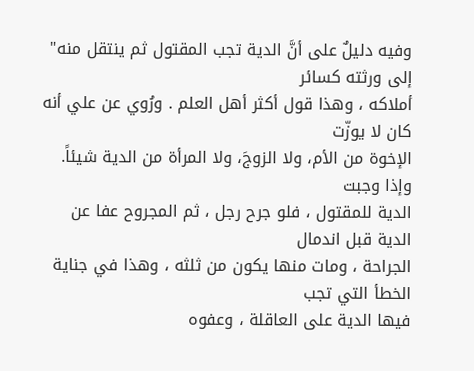وفيه دليلٌ على أنَّ الدية تجب المقتول ثم ينتقل منه" إلى ورثته كسائر
أملاكه ، وهذا قول أكثر أهل العلم . ورُوي عن علي أنه كان لا يوزّت
الإخوة من الأم، ولا الزوجَ، ولا المرأة من الدية شيئاً. وإذا وجبت
الدية للمقتول ، فلو جرح رجل ، ثم المجروح عفا عن الدية قبل اندمال
الجراحة ، ومات منها يكون من ثلثه ، وهذا في جناية الخطأ التي تجب
فيها الدية على العاقلة ، وعفوه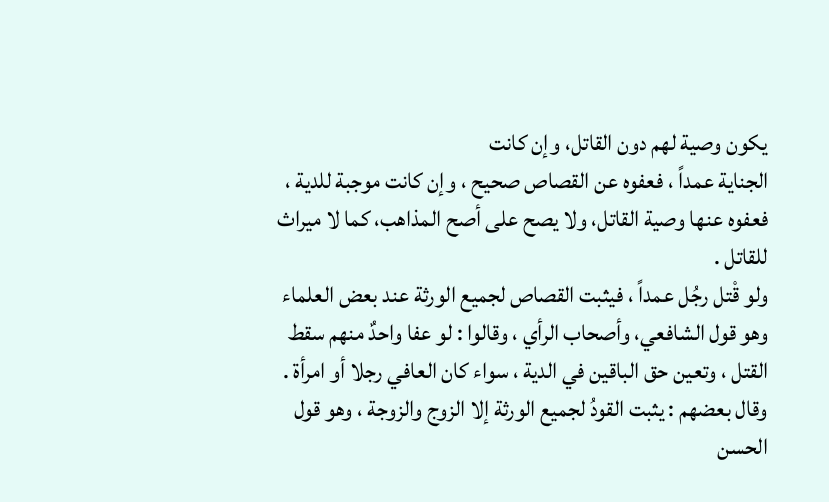يكون وصية لهم دون القاتل، وإن كانت
الجناية عمداً ، فعفوه عن القصاص صحيح ، وإن كانت موجبة للدية ،
فعفوه عنها وصية القاتل، ولا يصح على أصح المذاهب، كما لا ميراث
للقاتل .
ولو قْتل رجُل عمداً ، فيثبت القصاص لجميع الورثة عند بعض العلماء
وهو قول الشافعي، وأصحاب الرأي ، وقالوا : لو عفا واحدٌ منهم سقط
القتل ، وتعين حق الباقين في الدية ، سواء كان العافي رجلا أو امرأة .
وقال بعضهم : يثبت القودُ لجميع الورثة إلا الزوج والزوجة ، وهو قول
الحسن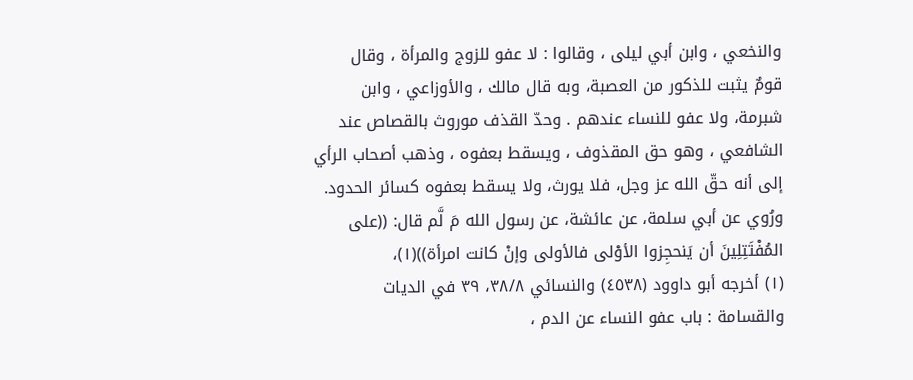والنخعي ، وابن أبي ليلى ، وقالوا : لا عفو للزوج والمرأة ، وقال
قومٌ يثبت للذكور من العصبة، وبه قال مالك ، والأوزاعي ، وابن
شبرمة، ولا عفو للنساء عندهم . وحدّ القذف موروث بالقصاص عند
الشافعي ، وهو حق المقذوف ، ويسقط بعفوه ، وذهب أصحاب الرأي
إلى أنه حقّ الله عز وجل، فلا يورث، ولا يسقط بعفوه كسائر الحدود.
ورُوي عن أبي سلمة، عن عائشة، عن رسول الله مَ لَّم قال: ((على
المُفْتَتِلِينَ أن يَنحجِزوا الأوْلى فالأولى وإنْ كانت امرأة))(١)،
(١) أخرجه أبو داوود (٤٥٣٨) والنسائي ٣٨/٨، ٣٩ في الديات
والقسامة : باب عفو النساء عن الدم ،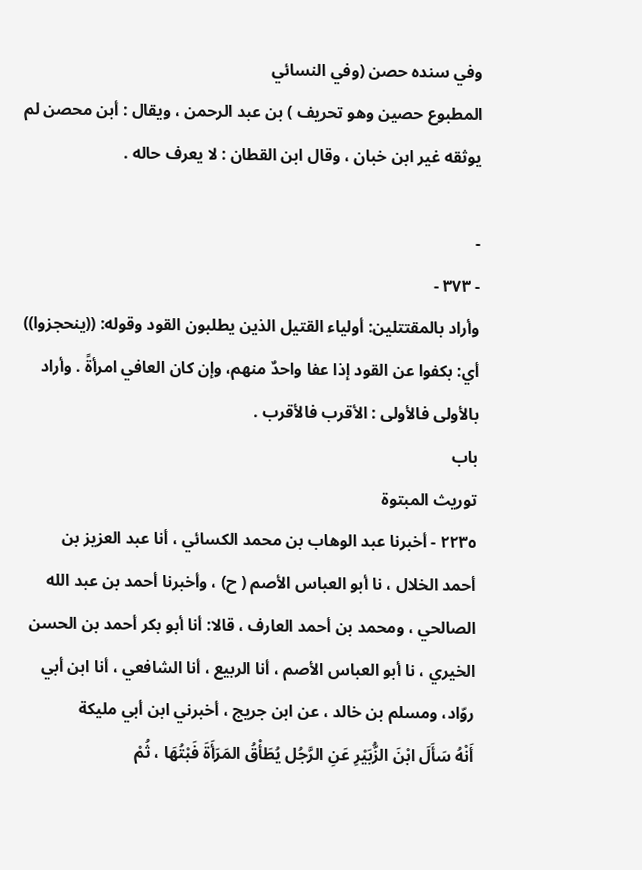وفي سنده حصن (وفي النسائي
المطبوع حصين وهو تحريف ) بن عبد الرحمن ، ويقال : أبن محصن لم
يوثقه غير ابن خبان ، وقال ابن القطان : لا يعرف حاله .

-
- ٣٧٣ -
وأراد بالمقتتلين: أولياء القتيل الذين يطلبون القود وقوله: ((ينحجزوا))
أي: بكفوا عن القود إذا عفا واحدٌ منهم، وإن كان العافي امرأةً . وأراد
بالأولى فالأولى : الأقرب فالأقرب .
باب
توريث المبتوة
٢٢٣٥ - أخبرنا عبد الوهاب بن محمد الكسائي ، أنا عبد العزيز بن
أحمد الخلال ، نا أبو العباس الأصم ( ح) ، وأخبرنا أحمد بن عبد الله
الصالحي ، ومحمد بن أحمد العارف ، قالا: أنا أبو بكر أحمد بن الحسن
الخيري ، نا أبو العباس الأصم ، أنا الربيع ، أنا الشافعي ، أنا ابن أبي
روّاد، ومسلم بن خالد ، عن ابن جريج ، أخبرني ابن أبي مليكة
أَنْهُ سَأَلَ ابْنَ الزُّبَيْرِ عَنِ الرَّجُل يُطَأْقُ المَرَأَةَ فَبْتُهَا ، ثُمْ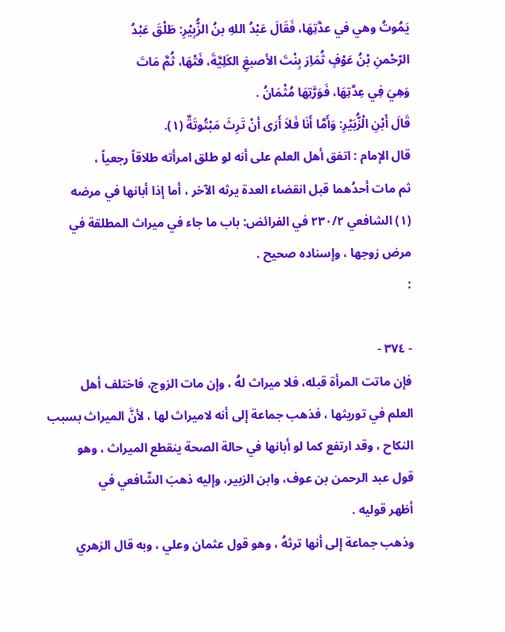يَمُوتُ وهي في عدَّتِهَا، فَقَالَ عَبْدُ اللهِ بنُ الزُّبِيْرِ: طَلْقَ عَبْدُ
الرّحْمنِ بْنُ عَوْفٍ ثُمَاِرَ بِنْتَ الأصبغِ الكَلِيَّةَ، فَتْهَا، ثُمَّ مَاتَ
وَهِيَ فِي عِدَّتِهَا، فَوَرَّتِهَا مُثْمَانُ .
قَالَ أَبْنِ الْزُّبَيْرِ: وَأَمَّا أَنَا فَلاَ أَرَى أنْ تَرِثَ مَبْتُوتَةٌ (١).
قال الإمام : اتفق أهل العلم على أنه لو طلق امرأته طلاقاً رجعياً ،
ثم مات أحدُهما قبل انقضاء العدة يرثه الآخر ، أما إذا أبانها في مرضه
(١) الشافعي ٢٣٠/٢ في الفرائض: باب ما جاء في ميراث المطلقة في
مرض زوجها ، وإسناده صحيح .
:

- ٣٧٤ -
فإن ماتت المرأة قبله، فلا ميراث لهُ ، وإن مات الزوج، فاختلف أهل
العلم في توريثها ، فذهب جماعة إلى أنه لاميراث لها ، لأنَّ الميراث بسبب
النكاح ، وقد ارتفع كما لو أبانها في حالة الصحة ينقطع الميراث ، وهو
قول عبد الرحمن بن عوف، وابن الزبير، وإليه ذهبَ الشّافعي في
أظهر قوليه .
وذهب جماعة إلى أنها ترثهُ ، وهو قول عثمان وعلي ، وبه قال الزهري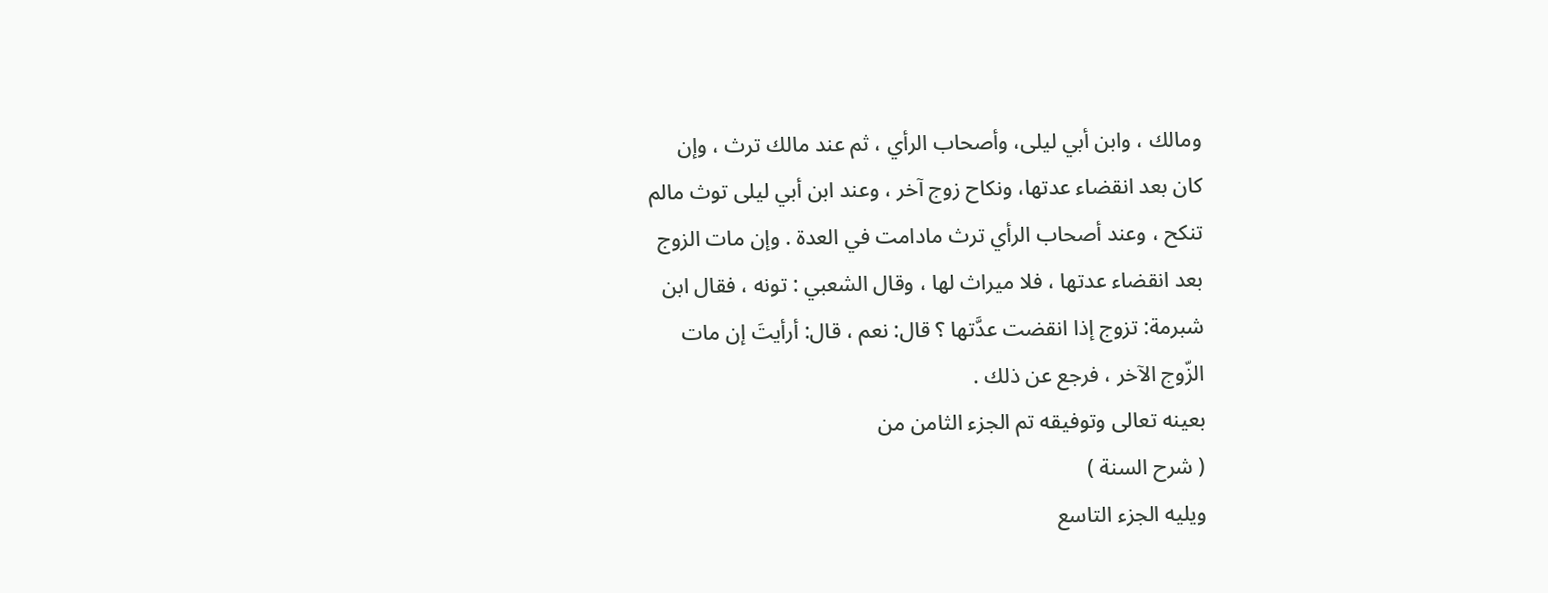ومالك ، وابن أبي ليلى، وأصحاب الرأي ، ثم عند مالك ترث ، وإن
كان بعد انقضاء عدتها، ونكاح زوج آخر ، وعند ابن أبي ليلى توث مالم
تنكح ، وعند أصحاب الرأي ترث مادامت في العدة . وإن مات الزوج
بعد انقضاء عدتها ، فلا ميراث لها ، وقال الشعبي : تونه ، فقال ابن
شبرمة: تزوج إذا انقضت عدَّتها ؟ قال: نعم ، قال: أرأيتَ إن مات
الزّوج الآخر ، فرجع عن ذلك .
بعينه تعالى وتوفيقه تم الجزء الثامن من
( شرح السنة )
ويليه الجزء التاسع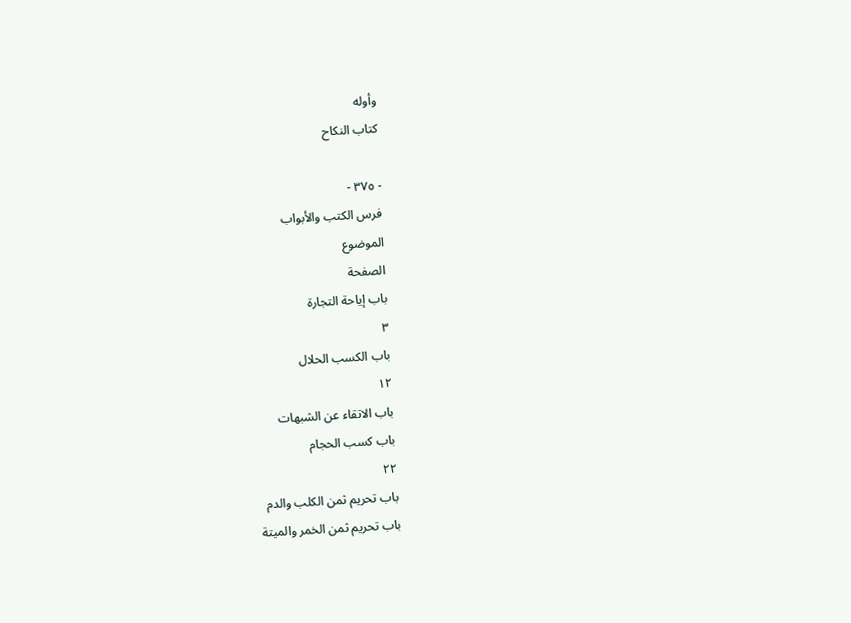وأوله
كتاب النكاح

- ٣٧٥ -
فرس الكتب والأبواب
الموضوع
الصفحة
باب إياحة التجارة
٣
باب الكسب الحلال
١٢
باب الاتقاء عن الشبهات
باب كسب الحجام
٢٢
باب تحريم ثمن الكلب والدم
باب تحريم ثمن الخمر والميتة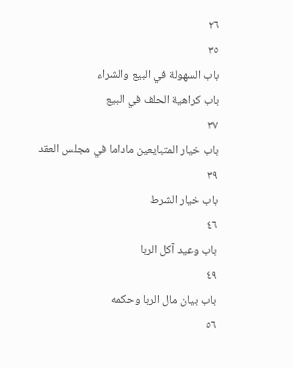٢٦
٣٥
باب السهولة في البيع والشراء
باب كراهية الحلف في البيع
٣٧
باب خيار المتبايعين ماداما في مجلس العقد
٣٩
باب خيار الشرط
٤٦
باب وعيد آكل الربا
٤٩
باب بيان مال الربا وحكمه
٥٦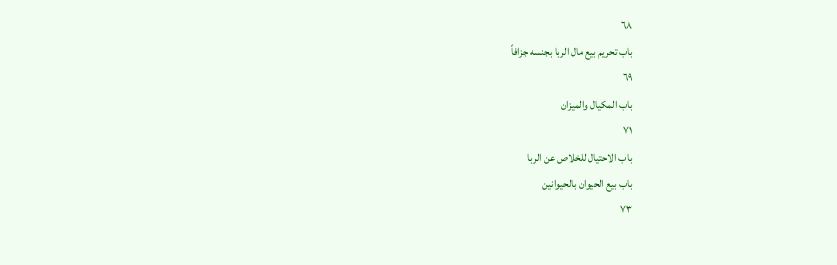٦٨
باب تحريم بيع مال الربا بجنسه جزافاً
٦٩
باب المكيال والميزان
٧١
باب الاحتيال للخلاص عن الربا
باب بيع الحيوان بالحيوانين
٧٣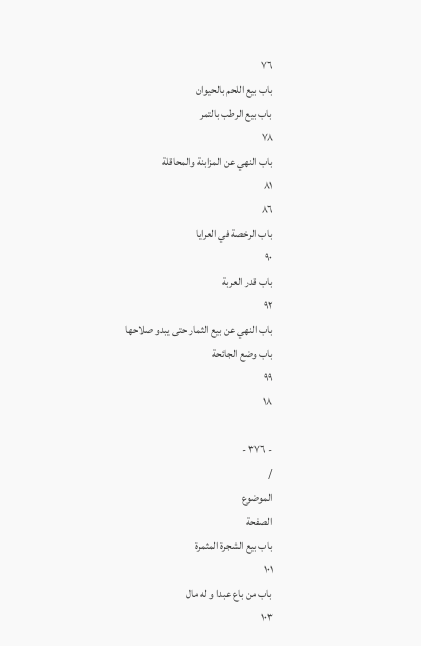٧٦
باب بيع اللحم بالحيوان
باب بيع الرطب بالتمر
٧٨
باب النهي عن المزابنة والمحاقلة
٨١
٨٦
باب الرخصة في العرايا
٩٠
باب قدر العربة
٩٢
باب النهي عن بيع الثمار حتى يبدو صلاحها
باب وضع الجائحة
٩٩
١٨

- ٣٧٦ -
/
الموضوع
الصفحة
باب بيع الشجرة المثمرة
١٠١
باب من باع عبدا و له مال
١٠٣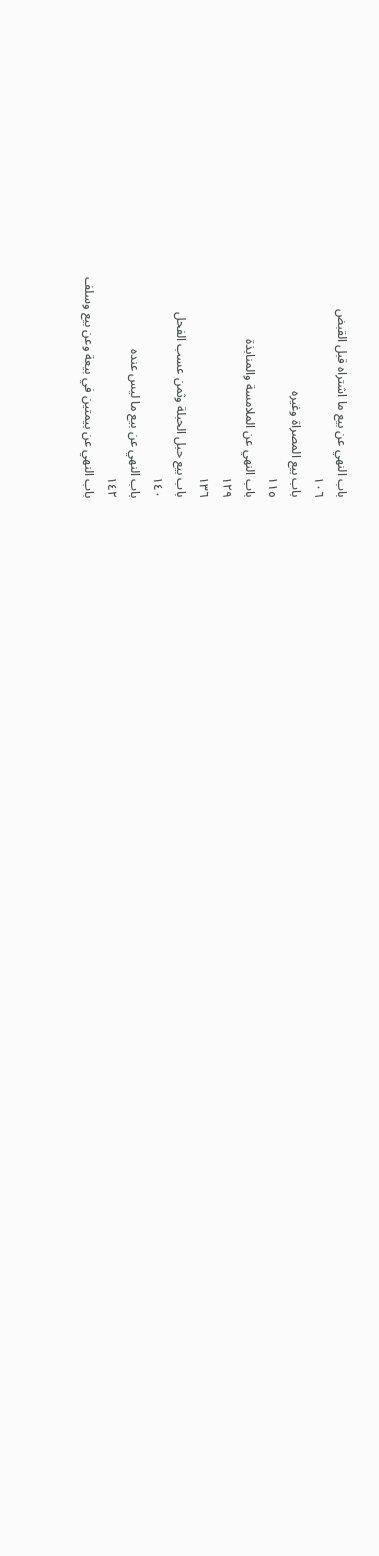باب النهي عن بيع ما اشتراه قبل القبض
١٠٦
باب بيع المصراة وغيره
١١٥
باب النهي عن الملامسة والمنابذة
١٢٩
١٣٦
باب بيع حبل الحبلة وثمن عسب الفحل
١٤٠
باب النهي عن بيع ما ليس عنده
١٤٢
باب النهي عن بيمتين في بيعة وعن بيع وسلف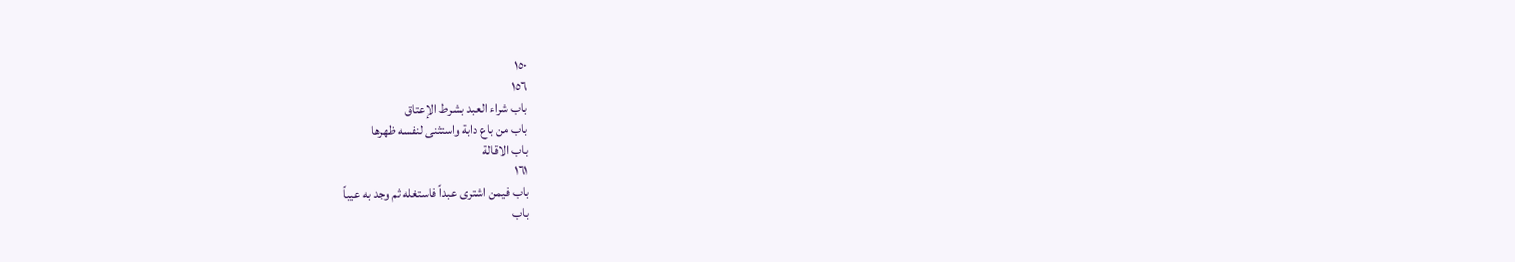١٥٠
١٥٦
باب شراء العبد بشرط الإعتاق
باب من باع دابة واستثنى لنفسه ظهرها
باب الاقالة
١٦١
باب فيمن اشترى عبداً فاستغله ثم وجد به عيباً
باب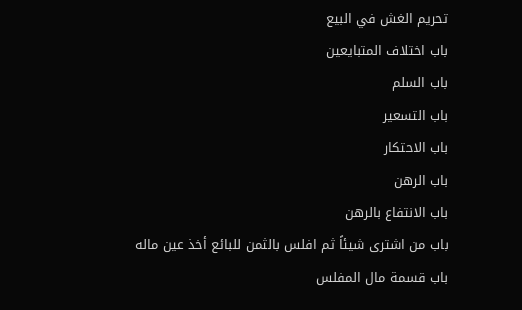تحريم الغش في البيع
باب اختلاف المتبايعين
باب السلم
باب التسعير
باب الاحتكار
باب الرهن
باب الانتفاع بالرهن
باب من اشترى شيئاً ثم افلس بالثمن للبائع أخذ عين ماله
باب قسمة مال المفلس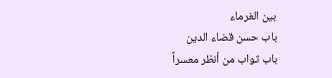بين الغرماء
باب حسن قضاء الدين
باب ثواب من أنظر معسراً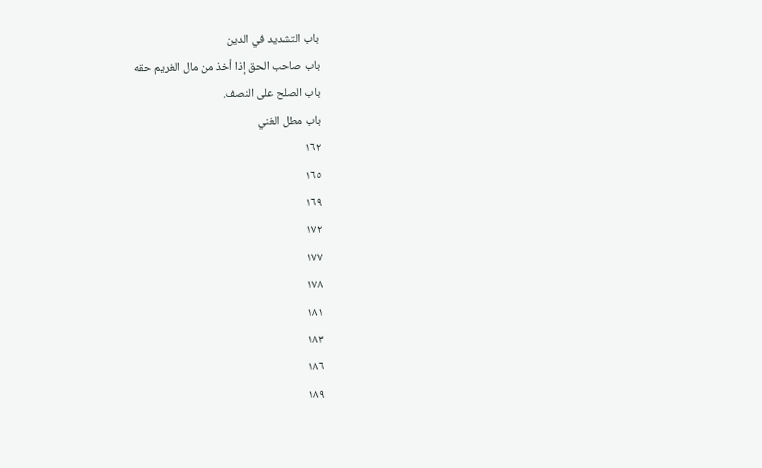باب التشديد في الدین
باب صاحب الحق إذا أخذ من مال الغريم حقه
باب الصلح على النصف.
باب مطل الغني
١٦٢
١٦٥
١٦٩
١٧٢
١٧٧
١٧٨
١٨١
١٨٣
١٨٦
١٨٩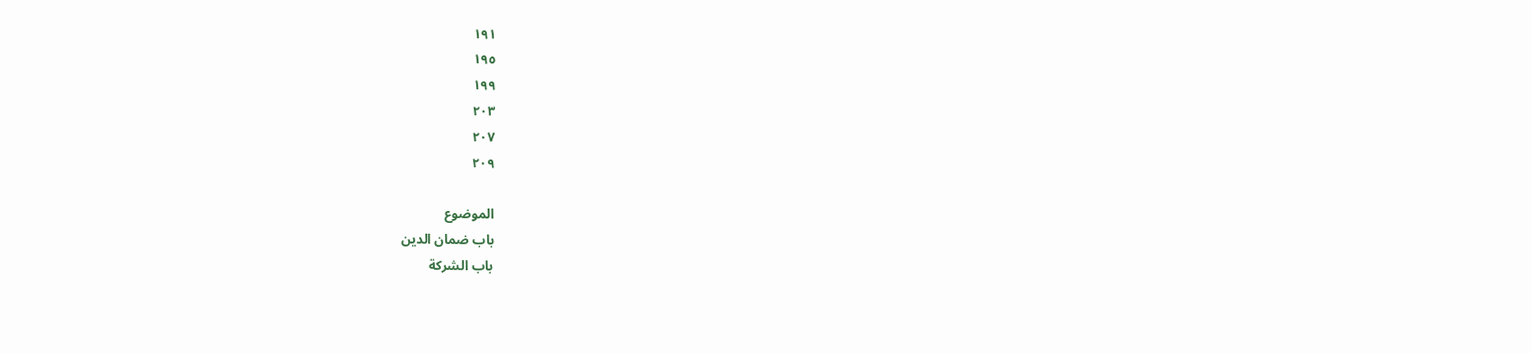١٩١
١٩٥
١٩٩
٢٠٣
٢٠٧
٢٠٩

الموضوع
باب ضمان الدين
باب الشركة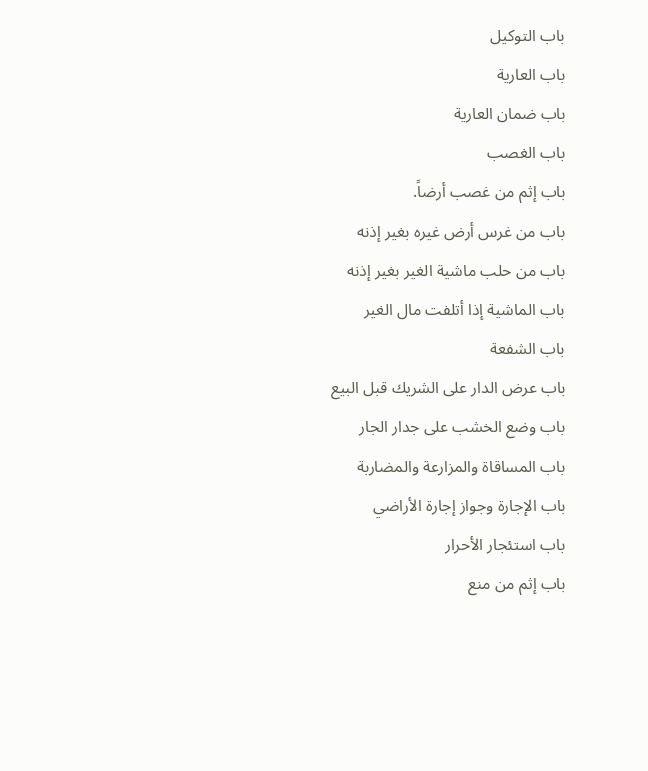باب التوكيل
باب العارية
باب ضمان العارية
باب الغصب
باب إثم من غصب أرضاً.
باب من غرس أرض غيره بغير إذنه
باب من حلب ماشية الغير بغير إذنه
باب الماشية إذا أتلفت مال الغير
باب الشفعة
باب عرض الدار على الشريك قبل البيع
باب وضع الخشب على جدار الجار
باب المساقاة والمزارعة والمضاربة
باب الإجارة وجواز إجارة الأراضي
باب استئجار الأحرار
باب إثم من منع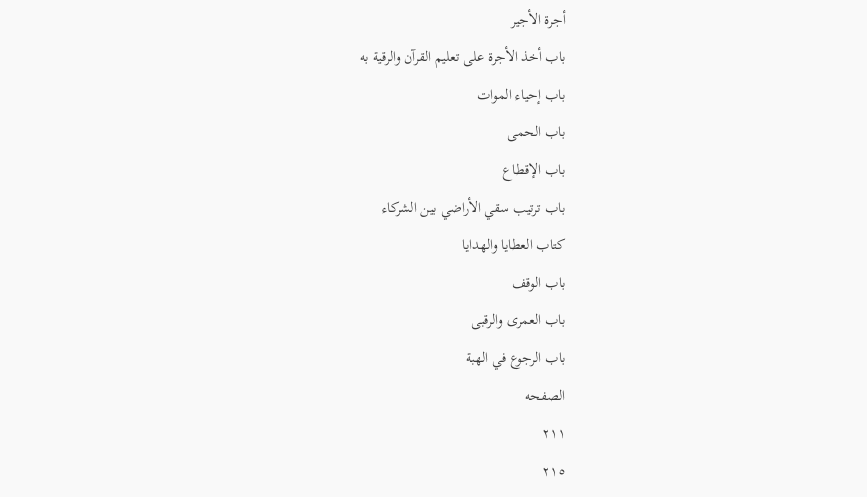أجرة الأجير
باب أخذ الأجرة على تعليم القرآن والرقية به
باب إحياء الموات
باب الحمی
باب الإقطاع
باب ترتيب سقي الأراضي بين الشركاء
كتاب العطايا والهدايا
باب الوقف
باب العمرى والرقبى
باب الرجوع في الهبة
الصفحه
٢١١
٢١٥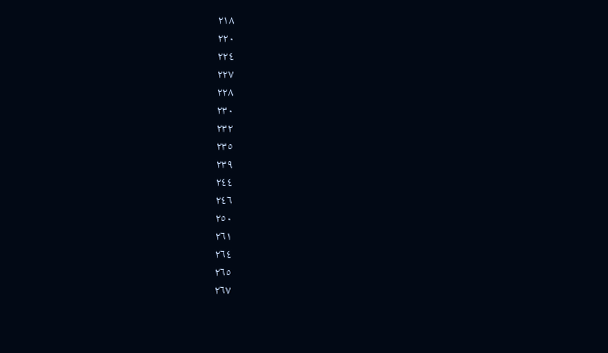٢١٨
٢٢٠
٢٢٤
٢٢٧
٢٢٨
٢٣٠
٢٣٢
٢٣٥
٢٣٩
٢٤٤
٢٤٦
٢٥٠
٢٦١
٢٦٤
٢٦٥
٢٦٧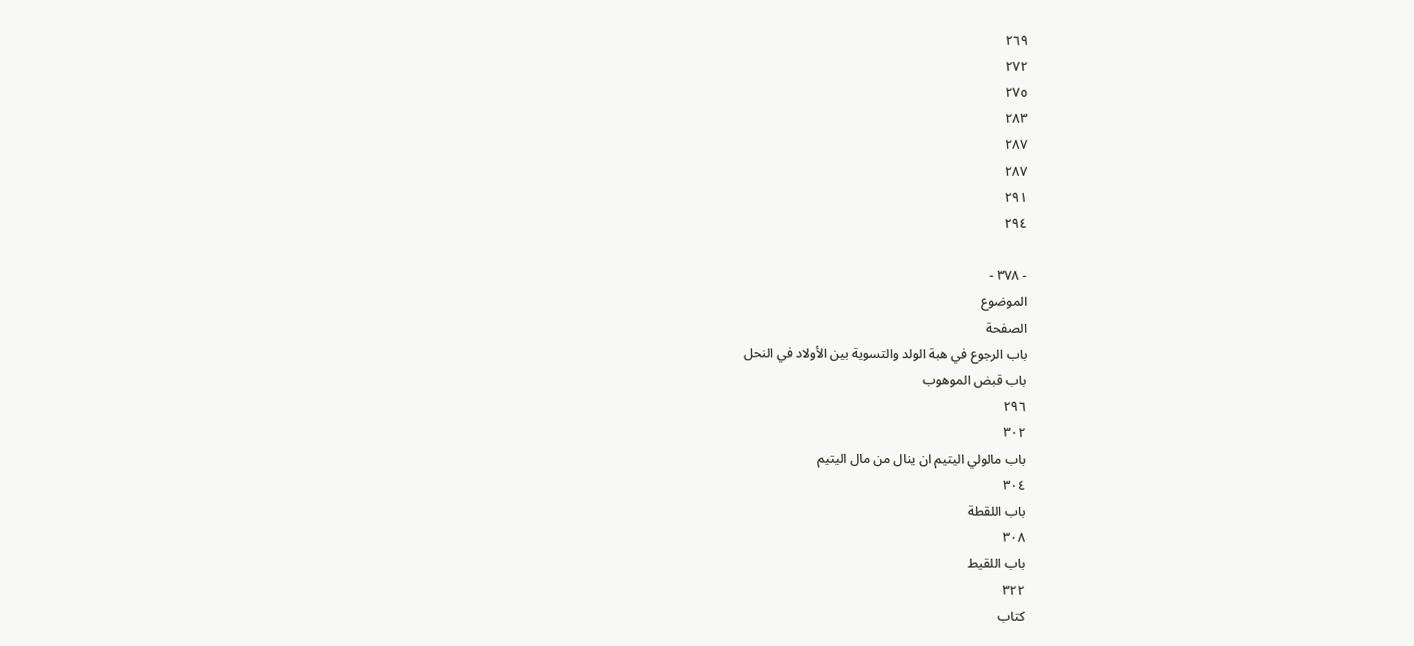٢٦٩
٢٧٢
٢٧٥
٢٨٣
٢٨٧
٢٨٧
٢٩١
٢٩٤

- ٣٧٨ -
الموضوع
الصفحة
باب الرجوع في هبة الولد والتسوية بين الأولاد في النحل
باب قبض الموهوب
٢٩٦
٣٠٢
باب مالولي اليتيم ان ينال من مال اليتيم
٣٠٤
باب اللقطة
٣٠٨
باب اللقيط
٣٢٢
كتاب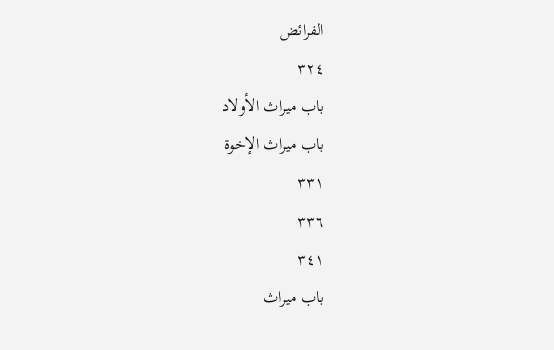الفرائض
٣٢٤
باب ميراث الأولاد
باب ميراث الإخوة
٣٣١
٣٣٦
٣٤١
باب ميراث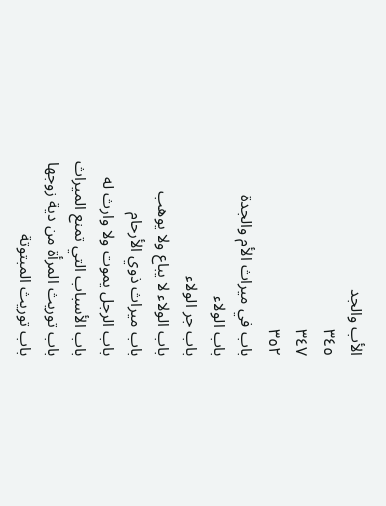الأب والجد
٣٤٥
٣٤٧
٣٥٢
باب في ميراث الأم والجدة
باب الولاء
باب جر الولاء
باب الولاء لا يباع ولا يوهب
باب ميراث ذوي الأرحام
باب الرجل يموت ولا وارث له
باب الأسباب التي تمنع الميراث
باب توريث المرأة من دية زوجها
باب توريث المبتوتة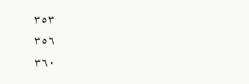٣٥٣
٣٥٦
٣٦٠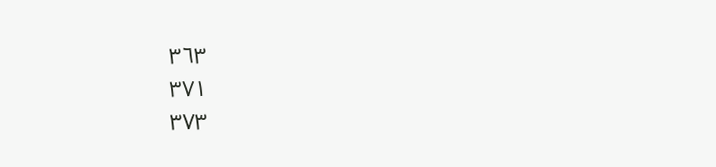٣٦٣
٣٧١
٣٧٣